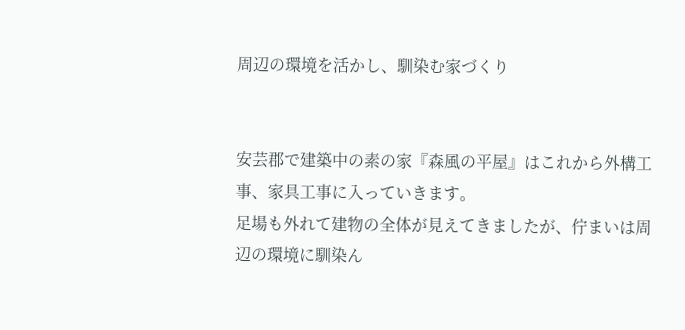周辺の環境を活かし、馴染む家づくり


安芸郡で建築中の素の家『森風の平屋』はこれから外構工事、家具工事に入っていきます。
足場も外れて建物の全体が見えてきましたが、佇まいは周辺の環境に馴染ん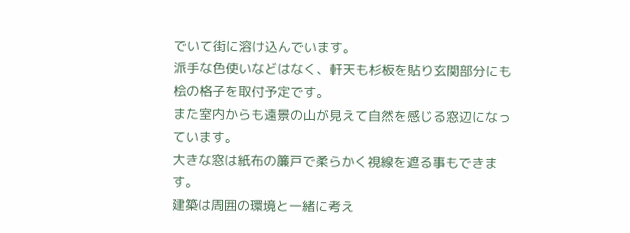でいて街に溶け込んでいます。
派手な色使いなどはなく、軒天も杉板を貼り玄関部分にも桧の格子を取付予定です。
また室内からも遠景の山が見えて自然を感じる窓辺になっています。
大きな窓は紙布の簾戸で柔らかく視線を遮る事もできます。
建築は周囲の環境と一緒に考え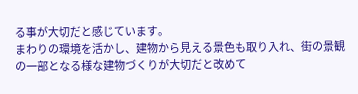る事が大切だと感じています。
まわりの環境を活かし、建物から見える景色も取り入れ、街の景観の一部となる様な建物づくりが大切だと改めて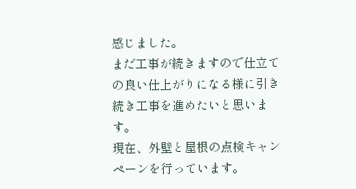感じました。
まだ工事が続きますので仕立ての良い仕上がりになる様に引き続き工事を進めたいと思います。
現在、外壁と屋根の点検キャンペーンを行っています。